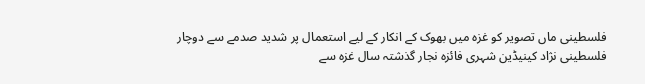فلسطینی ماں تصویر کو غزہ میں بھوک کے انکار کے لیے استعمال پر شدید صدمے سے دوچار
فلسطینی نژاد کینیڈین شہری فائزہ نجار گذشتہ سال غزہ سے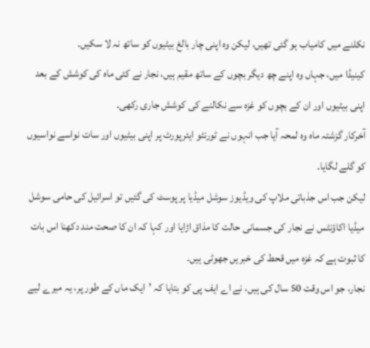نکلنے میں کامیاب ہو گئی تھیں، لیکن وہ اپنی چار بالغ بیٹیوں کو ساتھ نہ لا سکیں۔
کینیڈا میں، جہاں وہ اپنے چھ دیگر بچوں کے ساتھ مقیم ہیں، نجار نے کئی ماہ کی کوشش کے بعد اپنی بیٹیوں اور ان کے بچوں کو غزہ سے نکالنے کی کوشش جاری رکھی۔
آخرکار گزشتہ ماہ وہ لمحہ آیا جب انہوں نے ٹورنٹو ایئرپورٹ پر اپنی بیٹیوں اور سات نواسے نواسیوں کو گلے لگایا۔
لیکن جب اس جذباتی ملاپ کی ویڈیوز سوشل میڈیا پر پوسٹ کی گئیں تو اسرائیل کی حامی سوشل میڈیا اکاؤنٹس نے نجار کی جسمانی حالت کا مذاق اڑایا اور کہا کہ ان کا صحت مند دکھنا اس بات کا ثبوت ہے کہ غزہ میں قحط کی خبریں جھوٹی ہیں۔
نجار، جو اس وقت 50 سال کی ہیں، نے اے ایف پی کو بتایا کہ ’ایک ماں کے طور پر، یہ میرے لیے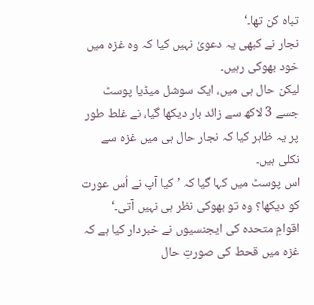تباہ کن تھا۔‘
نجار نے کبھی یہ دعویٰ نہیں کیا کہ وہ غزہ میں خود بھوکی رہیں۔
لیکن حال ہی میں، ایک سوشل میڈیا پوسٹ جسے 3 لاکھ سے زائد بار دیکھا گیا، نے غلط طور پر یہ ظاہر کیا کہ نجار حال ہی میں غزہ سے نکلی ہیں۔
اس پوسٹ میں کہا گیا کہ ’کیا آپ نے اُس عورت کو دیکھا؟ وہ تو بھوکی نظر ہی نہیں آتی۔‘
اقوامِ متحدہ کی ایجنسیوں نے خبردار کیا ہے کہ غزہ میں قحط کی صورتِ حال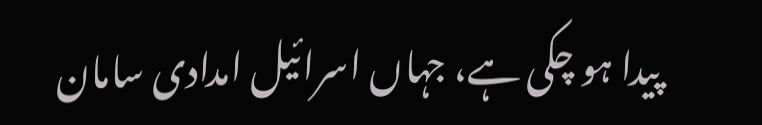پیدا ہو چکی ہے، جہاں اسرائیل امدادی سامان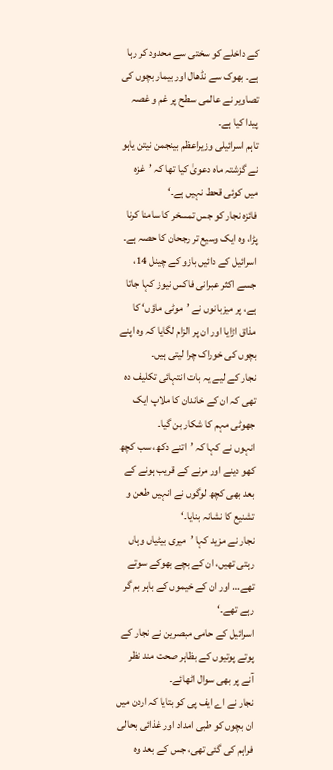کے داخلے کو سختی سے محدود کر رہا ہے۔ بھوک سے نڈھال اور بیمار بچوں کی تصاویر نے عالمی سطح پر غم و غصہ پیدا کیا ہے۔
تاہم اسرائیلی وزیراعظم بینجمن نیتن یاہو نے گزشتہ ماہ دعویٰ کیا تھا کہ ’غزہ میں کوئی قحط نہیں ہے۔‘
فائزہ نجار کو جس تمسخر کا سامنا کرنا پڑا، وہ ایک وسیع تر رجحان کا حصہ ہے۔
اسرائیل کے دائیں بازو کے چینل 14، جسے اکثر عبرانی فاکس نیوز کہا جاتا ہے، پر میزبانوں نے ’موٹی ماؤں‘ کا مذاق اڑایا اور ان پر الزام لگایا کہ وہ اپنے بچوں کی خوراک چرا لیتی ہیں۔
نجار کے لیے یہ بات انتہائی تکلیف دہ تھی کہ ان کے خاندان کا ملاپ ایک جھوٹی مہم کا شکار بن گیا۔
انہوں نے کہا کہ ’اتنے دکھ، سب کچھ کھو دینے اور مرنے کے قریب ہونے کے بعد بھی کچھ لوگوں نے انہیں طعن و تشنیع کا نشانہ بنایا۔‘
نجار نے مزید کہا ’میری بیٹیاں وہاں رہتی تھیں، ان کے بچے بھوکے سوتے تھے… اور ان کے خیموں کے باہر بم گر رہے تھے۔‘
اسرائیل کے حامی مبصرین نے نجار کے پوتے پوتیوں کے بظاہر صحت مند نظر آنے پر بھی سوال اٹھائے۔
نجار نے اے ایف پی کو بتایا کہ اردن میں ان بچوں کو طبی امداد اور غذائی بحالی فراہم کی گئی تھی، جس کے بعد وہ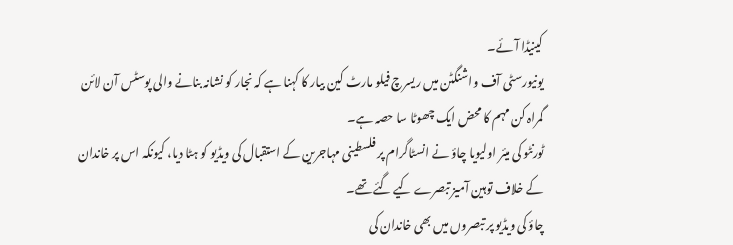کینیڈا آئے۔
یونیورسٹی آف واشنگٹن میں ریسرچ فیلو مارٹ کین بیار کا کہنا ہے کہ نجار کو نشانہ بنانے والی پوسٹس آن لائن گمراہ کن مہم کا محض ایک چھوٹا سا حصہ ہے۔
ٹورنٹو کی میئر اولیویا چاؤ نے انسٹاگرام پر فلسطینی مہاجرین کے استقبال کی ویڈیو کو ہٹا دیا، کیونکہ اس پر خاندان کے خلاف توہین آمیز تبصرے کیے گئے تھے۔
چاؤ کی ویڈیو پر تبصروں میں بھی خاندان کی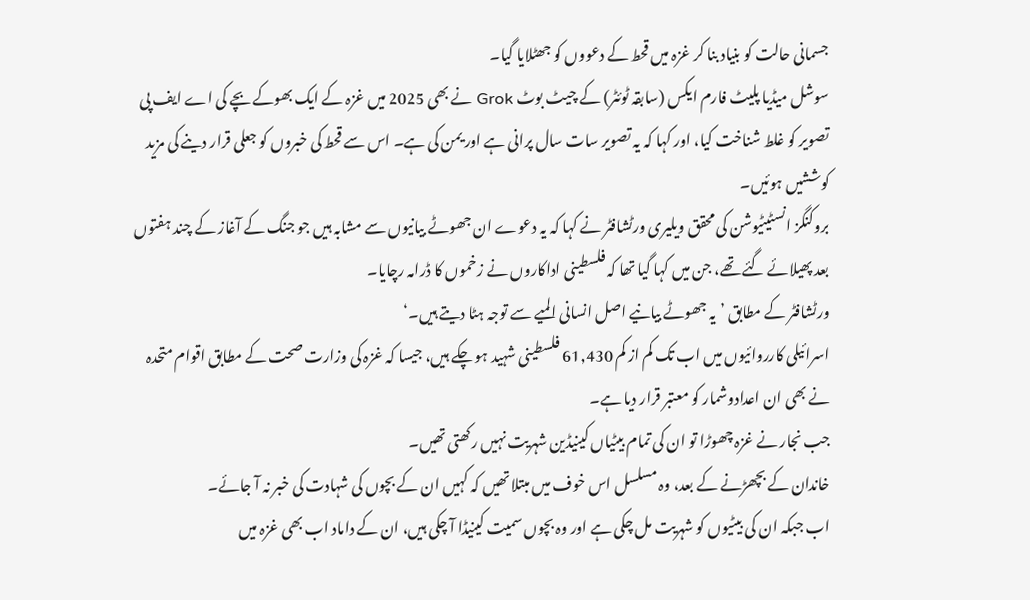جسمانی حالت کو بنیاد بنا کر غزہ میں قحط کے دعووں کو جھٹلایا گیا۔
سوشل میڈیا پلیٹ فارم ایکس (سابقہ ٹوئٹر) کے چیٹ بوٹ Grok نے بھی 2025 میں غزہ کے ایک بھوکے بچے کی اے ایف پی تصویر کو غلط شناخت کیا، اور کہا کہ یہ تصویر سات سال پرانی ہے اور یمن کی ہے۔ اس سے قحط کی خبروں کو جعلی قرار دینے کی مزید کوششیں ہوئیں۔
بروکنگز انسٹیٹیوشن کی محقق ویلیری ورٹشافٹر نے کہا کہ یہ دعوے ان جھوٹے بیانیوں سے مشابہ ہیں جو جنگ کے آغاز کے چند ہفتوں بعد پھیلائے گئے تھے، جن میں کہا گیا تھا کہ فلسطینی اداکاروں نے زخموں کا ڈرامہ رچایا۔
ورٹشافٹر کے مطابق ’یہ جھوٹے بیانیے اصل انسانی المیے سے توجہ ہٹا دیتے ہیں۔‘
اسرائیلی کارروائیوں میں اب تک کم از کم 61,430 فلسطینی شہید ہو چکے ہیں، جیسا کہ غزہ کی وزارت صحت کے مطابق اقوام متحدہ نے بھی ان اعدادوشمار کو معتبر قرار دیا ہے۔
جب نجار نے غزہ چھوڑا تو ان کی تمام بیٹیاں کینیڈین شہریت نہیں رکھتی تھیں۔
خاندان کے بچھڑنے کے بعد، وہ مسلسل اس خوف میں مبتلا تھیں کہ کہیں ان کے بچوں کی شہادت کی خبر نہ آ جائے۔
اب جبکہ ان کی بیٹیوں کو شہریت مل چکی ہے اور وہ بچوں سمیت کینیڈا آ چکی ہیں، ان کے داماد اب بھی غزہ میں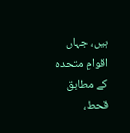ہیں، جہاں اقوامِ متحدہ کے مطابق قحط،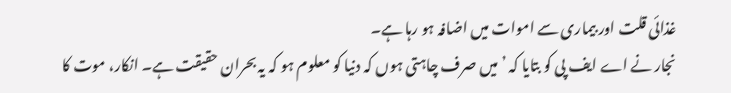غذائی قلت اور بیماری سے اموات میں اضافہ ہو رہا ہے۔
نجار نے اے ایف پی کو بتایا کہ ’میں صرف چاہتی ہوں کہ دنیا کو معلوم ہو کہ یہ بحران حقیقت ہے۔ انکار، موت کا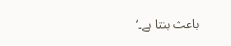باعث بنتا ہے۔‘